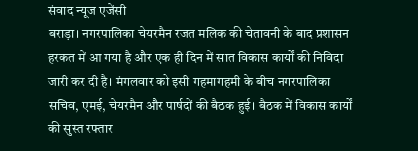संवाद न्यूज एजेंसी
बराड़ा। नगरपालिका चेयरमैन रजत मलिक की चेतावनी के बाद प्रशासन हरकत में आ गया है और एक ही दिन में सात विकास कार्यों की निविदा जारी कर दी है। मंगलवार को इसी गहमागहमी के बीच नगरपालिका सचिव, एमई, चेयरमैन और पार्षदों की बैठक हुई। बैठक में विकास कार्यों की सुस्त रफ्तार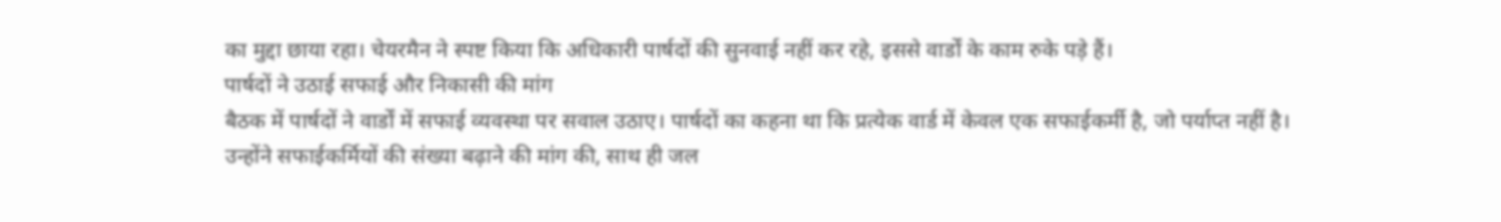का मुद्दा छाया रहा। चेयरमैन ने स्पष्ट किया कि अधिकारी पार्षदों की सुनवाई नहीं कर रहे, इससे वार्डों के काम रुके पड़े हैं।
पार्षदों ने उठाई सफाई और निकासी की मांग
बैठक में पार्षदों ने वार्डों में सफाई व्यवस्था पर सवाल उठाए। पार्षदों का कहना था कि प्रत्येक वार्ड में केवल एक सफाईकर्मी है, जो पर्याप्त नहीं है। उन्होंने सफाईकर्मियों की संख्या बढ़ाने की मांग की, साथ ही जल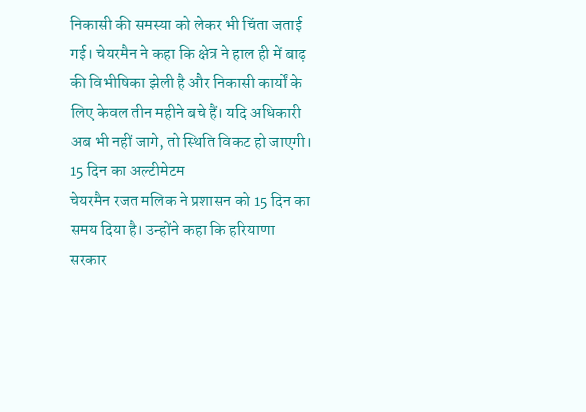निकासी की समस्या को लेकर भी चिंता जताई गई। चेयरमैन ने कहा कि क्षेत्र ने हाल ही में बाढ़ की विभीषिका झेली है और निकासी कार्यों के लिए केवल तीन महीने बचे हैं। यदि अधिकारी अब भी नहीं जागे, तो स्थिति विकट हो जाएगी।
15 दिन का अल्टीमेटम
चेयरमैन रजत मलिक ने प्रशासन को 15 दिन का समय दिया है। उन्होंने कहा कि हरियाणा सरकार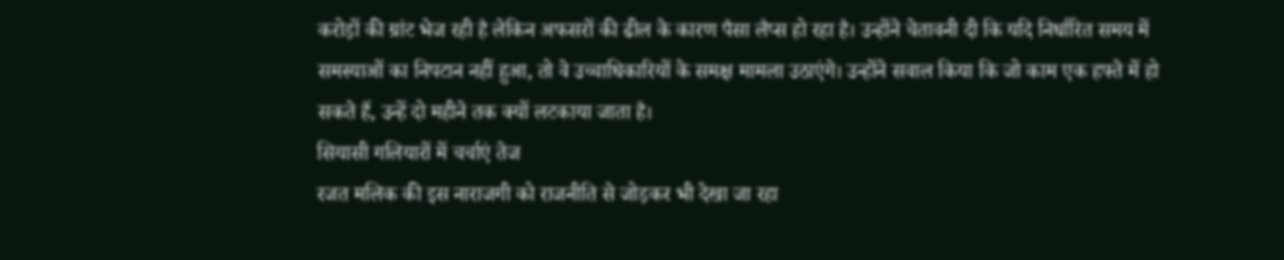करोड़ों की ग्रांट भेज रही है लेकिन अफसरों की ढील के कारण पैसा लैप्स हो रहा है। उन्होंने चेतावनी दी कि यदि निर्धारित समय में समस्याओं का निपटान नहीं हुआ, तो वे उच्चाधिकारियों के समक्ष मामला उठाएंगे। उन्होंने सवाल किया कि जो काम एक हफ्ते में हो सकते हैं, उन्हें दो महीने तक क्यों लटकाया जाता है।
सियासी गलियारों में चर्चाएं तेज
रजत मलिक की इस नाराजगी को राजनीति से जोड़कर भी देखा जा रहा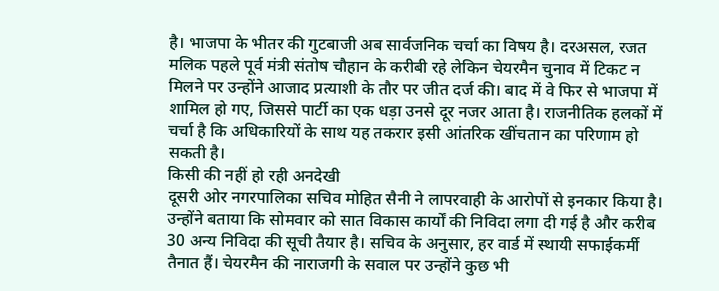है। भाजपा के भीतर की गुटबाजी अब सार्वजनिक चर्चा का विषय है। दरअसल, रजत मलिक पहले पूर्व मंत्री संतोष चौहान के करीबी रहे लेकिन चेयरमैन चुनाव में टिकट न मिलने पर उन्होंने आजाद प्रत्याशी के तौर पर जीत दर्ज की। बाद में वे फिर से भाजपा में शामिल हो गए, जिससे पार्टी का एक धड़ा उनसे दूर नजर आता है। राजनीतिक हलकों में चर्चा है कि अधिकारियों के साथ यह तकरार इसी आंतरिक खींचतान का परिणाम हो सकती है।
किसी की नहीं हो रही अनदेखी
दूसरी ओर नगरपालिका सचिव मोहित सैनी ने लापरवाही के आरोपों से इनकार किया है। उन्होंने बताया कि सोमवार को सात विकास कार्यों की निविदा लगा दी गई है और करीब 30 अन्य निविदा की सूची तैयार है। सचिव के अनुसार, हर वार्ड में स्थायी सफाईकर्मी तैनात हैं। चेयरमैन की नाराजगी के सवाल पर उन्होंने कुछ भी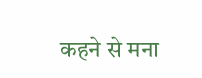कहने से मना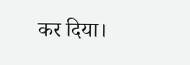कर दिया।